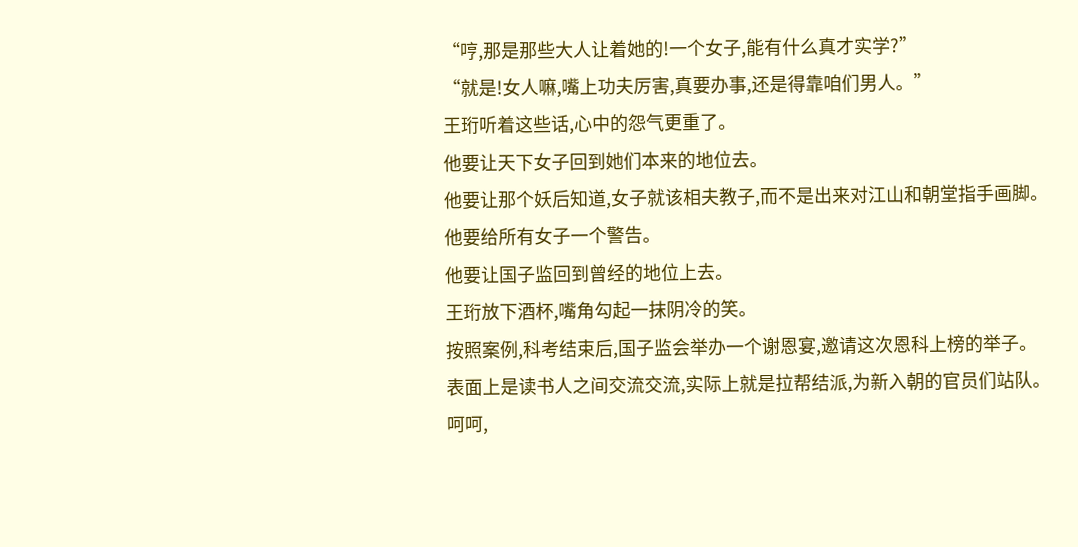“哼,那是那些大人让着她的!一个女子,能有什么真才实学?”
“就是!女人嘛,嘴上功夫厉害,真要办事,还是得靠咱们男人。”
王珩听着这些话,心中的怨气更重了。
他要让天下女子回到她们本来的地位去。
他要让那个妖后知道,女子就该相夫教子,而不是出来对江山和朝堂指手画脚。
他要给所有女子一个警告。
他要让国子监回到曾经的地位上去。
王珩放下酒杯,嘴角勾起一抹阴冷的笑。
按照案例,科考结束后,国子监会举办一个谢恩宴,邀请这次恩科上榜的举子。
表面上是读书人之间交流交流,实际上就是拉帮结派,为新入朝的官员们站队。
呵呵,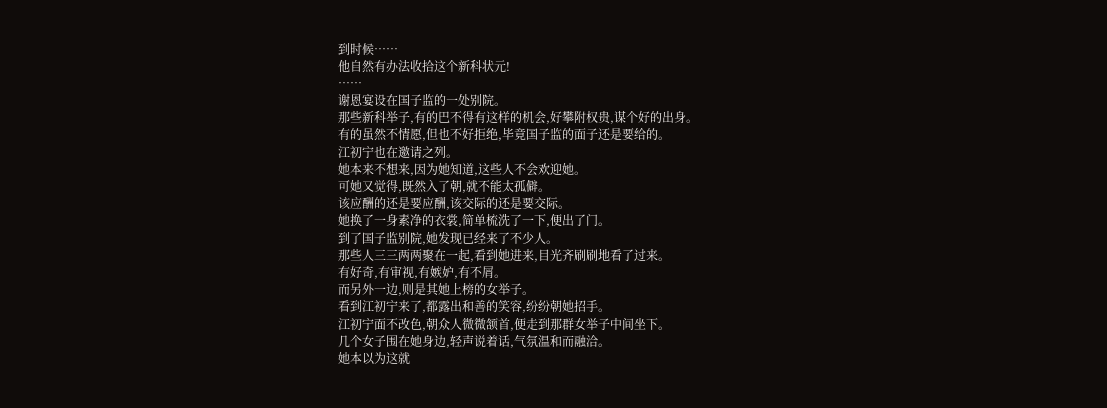到时候……
他自然有办法收拾这个新科状元!
……
谢恩宴设在国子监的一处别院。
那些新科举子,有的巴不得有这样的机会,好攀附权贵,谋个好的出身。
有的虽然不情愿,但也不好拒绝,毕竟国子监的面子还是要给的。
江初宁也在邀请之列。
她本来不想来,因为她知道,这些人不会欢迎她。
可她又觉得,既然入了朝,就不能太孤僻。
该应酬的还是要应酬,该交际的还是要交际。
她换了一身素净的衣裳,简单梳洗了一下,便出了门。
到了国子监别院,她发现已经来了不少人。
那些人三三两两聚在一起,看到她进来,目光齐刷刷地看了过来。
有好奇,有审视,有嫉妒,有不屑。
而另外一边,则是其她上榜的女举子。
看到江初宁来了,都露出和善的笑容,纷纷朝她招手。
江初宁面不改色,朝众人微微颔首,便走到那群女举子中间坐下。
几个女子围在她身边,轻声说着话,气氛温和而融洽。
她本以为这就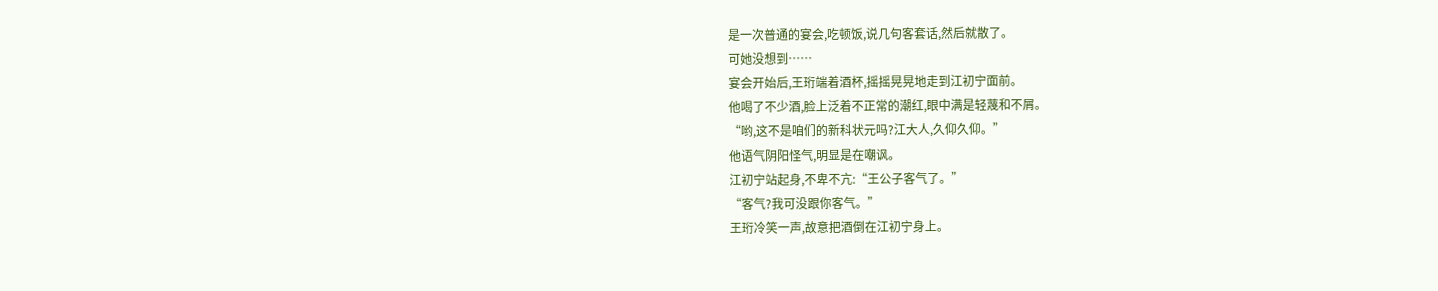是一次普通的宴会,吃顿饭,说几句客套话,然后就散了。
可她没想到……
宴会开始后,王珩端着酒杯,摇摇晃晃地走到江初宁面前。
他喝了不少酒,脸上泛着不正常的潮红,眼中满是轻蔑和不屑。
“哟,这不是咱们的新科状元吗?江大人,久仰久仰。”
他语气阴阳怪气,明显是在嘲讽。
江初宁站起身,不卑不亢:“王公子客气了。”
“客气?我可没跟你客气。”
王珩冷笑一声,故意把酒倒在江初宁身上。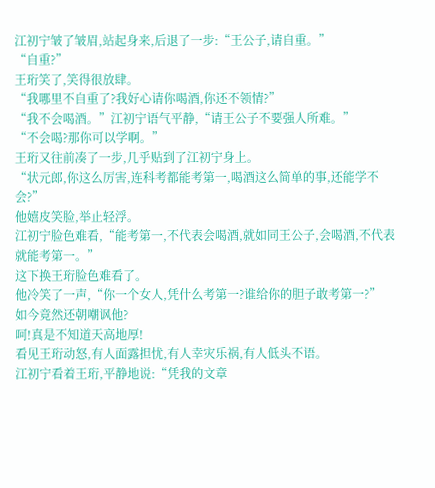江初宁皱了皱眉,站起身来,后退了一步:“王公子,请自重。”
“自重?”
王珩笑了,笑得很放肆。
“我哪里不自重了?我好心请你喝酒,你还不领情?”
“我不会喝酒。”江初宁语气平静,“请王公子不要强人所难。”
“不会喝?那你可以学啊。”
王珩又往前凑了一步,几乎贴到了江初宁身上。
“状元郎,你这么厉害,连科考都能考第一,喝酒这么简单的事,还能学不会?”
他嬉皮笑脸,举止轻浮。
江初宁脸色难看,“能考第一,不代表会喝酒,就如同王公子,会喝酒,不代表就能考第一。”
这下换王珩脸色难看了。
他冷笑了一声,“你一个女人,凭什么考第一?谁给你的胆子敢考第一?”
如今竟然还朝嘲讽他?
呵!真是不知道天高地厚!
看见王珩动怒,有人面露担忧,有人幸灾乐祸,有人低头不语。
江初宁看着王珩,平静地说:“凭我的文章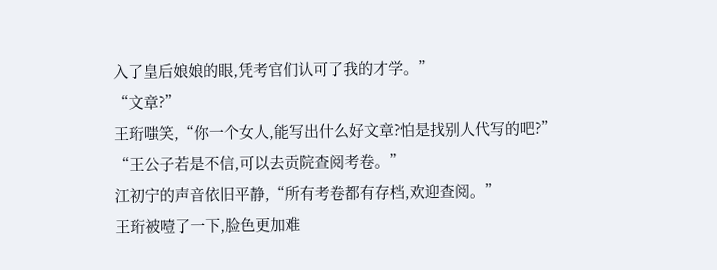入了皇后娘娘的眼,凭考官们认可了我的才学。”
“文章?”
王珩嗤笑,“你一个女人,能写出什么好文章?怕是找别人代写的吧?”
“王公子若是不信,可以去贡院查阅考卷。”
江初宁的声音依旧平静,“所有考卷都有存档,欢迎查阅。”
王珩被噎了一下,脸色更加难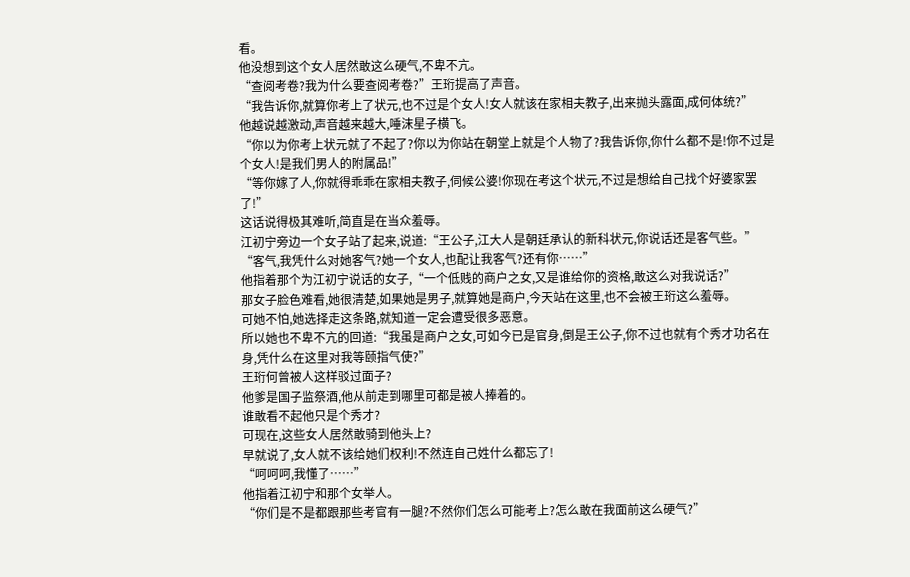看。
他没想到这个女人居然敢这么硬气,不卑不亢。
“查阅考卷?我为什么要查阅考卷?”王珩提高了声音。
“我告诉你,就算你考上了状元,也不过是个女人!女人就该在家相夫教子,出来抛头露面,成何体统?”
他越说越激动,声音越来越大,唾沫星子横飞。
“你以为你考上状元就了不起了?你以为你站在朝堂上就是个人物了?我告诉你,你什么都不是!你不过是个女人!是我们男人的附属品!”
“等你嫁了人,你就得乖乖在家相夫教子,伺候公婆!你现在考这个状元,不过是想给自己找个好婆家罢了!”
这话说得极其难听,简直是在当众羞辱。
江初宁旁边一个女子站了起来,说道:“王公子,江大人是朝廷承认的新科状元,你说话还是客气些。”
“客气,我凭什么对她客气?她一个女人,也配让我客气?还有你……”
他指着那个为江初宁说话的女子,“一个低贱的商户之女,又是谁给你的资格,敢这么对我说话?”
那女子脸色难看,她很清楚,如果她是男子,就算她是商户,今天站在这里,也不会被王珩这么羞辱。
可她不怕,她选择走这条路,就知道一定会遭受很多恶意。
所以她也不卑不亢的回道:“我虽是商户之女,可如今已是官身,倒是王公子,你不过也就有个秀才功名在身,凭什么在这里对我等颐指气使?”
王珩何曾被人这样驳过面子?
他爹是国子监祭酒,他从前走到哪里可都是被人捧着的。
谁敢看不起他只是个秀才?
可现在,这些女人居然敢骑到他头上?
早就说了,女人就不该给她们权利!不然连自己姓什么都忘了!
“呵呵呵,我懂了……”
他指着江初宁和那个女举人。
“你们是不是都跟那些考官有一腿?不然你们怎么可能考上?怎么敢在我面前这么硬气?”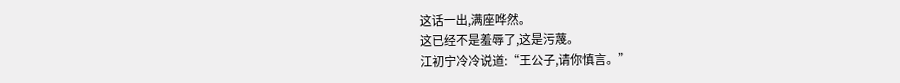这话一出,满座哗然。
这已经不是羞辱了,这是污蔑。
江初宁冷冷说道:“王公子,请你慎言。”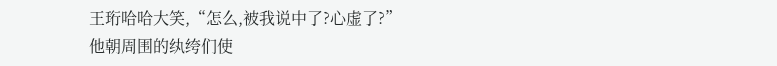王珩哈哈大笑,“怎么,被我说中了?心虚了?”
他朝周围的纨绔们使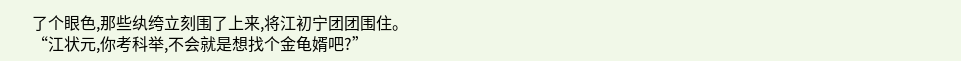了个眼色,那些纨绔立刻围了上来,将江初宁团团围住。
“江状元,你考科举,不会就是想找个金龟婿吧?”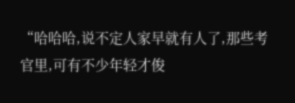“哈哈哈,说不定人家早就有人了,那些考官里,可有不少年轻才俊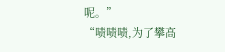呢。”
“啧啧啧,为了攀高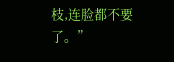枝,连脸都不要了。”